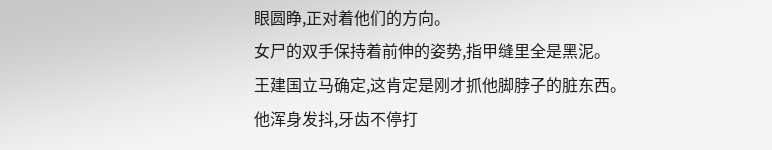眼圆睁,正对着他们的方向。
女尸的双手保持着前伸的姿势,指甲缝里全是黑泥。
王建国立马确定,这肯定是刚才抓他脚脖子的脏东西。
他浑身发抖,牙齿不停打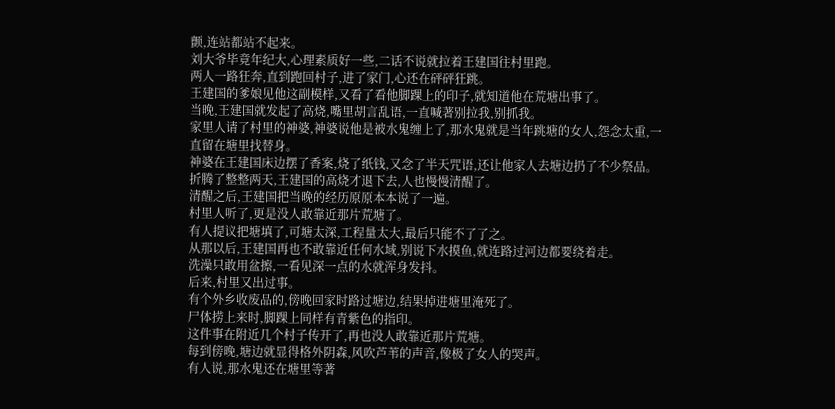颤,连站都站不起来。
刘大爷毕竟年纪大,心理素质好一些,二话不说就拉着王建国往村里跑。
两人一路狂奔,直到跑回村子,进了家门,心还在砰砰狂跳。
王建国的爹娘见他这副模样,又看了看他脚踝上的印子,就知道他在荒塘出事了。
当晚,王建国就发起了高烧,嘴里胡言乱语,一直喊著别拉我,别抓我。
家里人请了村里的神婆,神婆说他是被水鬼缠上了,那水鬼就是当年跳塘的女人,怨念太重,一直留在塘里找替身。
神婆在王建国床边摆了香案,烧了纸钱,又念了半天咒语,还让他家人去塘边扔了不少祭品。
折腾了整整两天,王建国的高烧才退下去,人也慢慢清醒了。
清醒之后,王建国把当晚的经历原原本本说了一遍。
村里人听了,更是没人敢靠近那片荒塘了。
有人提议把塘填了,可塘太深,工程量太大,最后只能不了了之。
从那以后,王建国再也不敢靠近任何水域,别说下水摸鱼,就连路过河边都要绕着走。
洗澡只敢用盆擦,一看见深一点的水就浑身发抖。
后来,村里又出过事。
有个外乡收废品的,傍晚回家时路过塘边,结果掉进塘里淹死了。
尸体捞上来时,脚踝上同样有青紫色的指印。
这件事在附近几个村子传开了,再也没人敢靠近那片荒塘。
每到傍晚,塘边就显得格外阴森,风吹芦苇的声音,像极了女人的哭声。
有人说,那水鬼还在塘里等著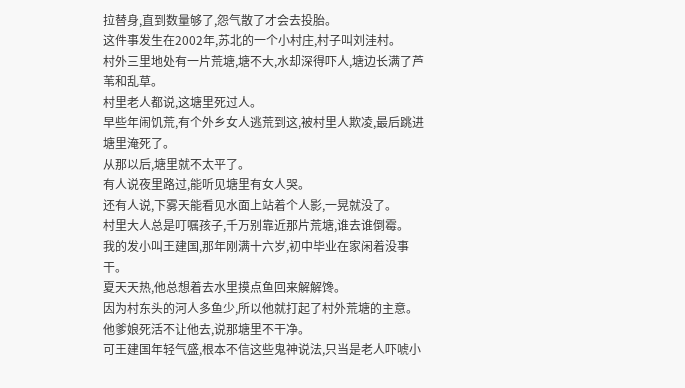拉替身,直到数量够了,怨气散了才会去投胎。
这件事发生在2002年,苏北的一个小村庄,村子叫刘洼村。
村外三里地处有一片荒塘,塘不大,水却深得吓人,塘边长满了芦苇和乱草。
村里老人都说,这塘里死过人。
早些年闹饥荒,有个外乡女人逃荒到这,被村里人欺凌,最后跳进塘里淹死了。
从那以后,塘里就不太平了。
有人说夜里路过,能听见塘里有女人哭。
还有人说,下雾天能看见水面上站着个人影,一晃就没了。
村里大人总是叮嘱孩子,千万别靠近那片荒塘,谁去谁倒霉。
我的发小叫王建国,那年刚满十六岁,初中毕业在家闲着没事干。
夏天天热,他总想着去水里摸点鱼回来解解馋。
因为村东头的河人多鱼少,所以他就打起了村外荒塘的主意。
他爹娘死活不让他去,说那塘里不干净。
可王建国年轻气盛,根本不信这些鬼神说法,只当是老人吓唬小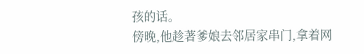孩的话。
傍晚,他趁著爹娘去邻居家串门,拿着网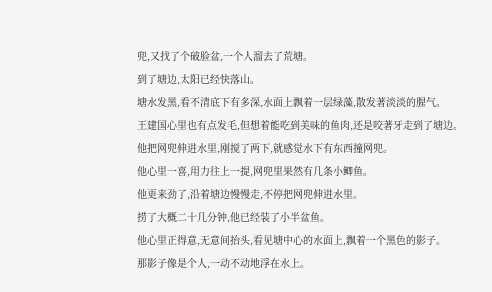兜,又找了个破脸盆,一个人溜去了荒塘。
到了塘边,太阳已经快落山。
塘水发黑,看不清底下有多深,水面上飘着一层绿藻,散发著淡淡的腥气。
王建国心里也有点发毛,但想着能吃到美味的鱼肉,还是咬著牙走到了塘边。
他把网兜伸进水里,刚搅了两下,就感觉水下有东西撞网兜。
他心里一喜,用力往上一提,网兜里果然有几条小鲫鱼。
他更来劲了,沿着塘边慢慢走,不停把网兜伸进水里。
捞了大概二十几分钟,他已经装了小半盆鱼。
他心里正得意,无意间抬头,看见塘中心的水面上,飘着一个黑色的影子。
那影子像是个人,一动不动地浮在水上。